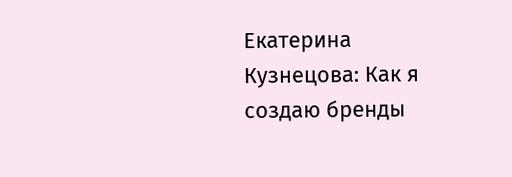Екатерина Кузнецова: Как я создаю бренды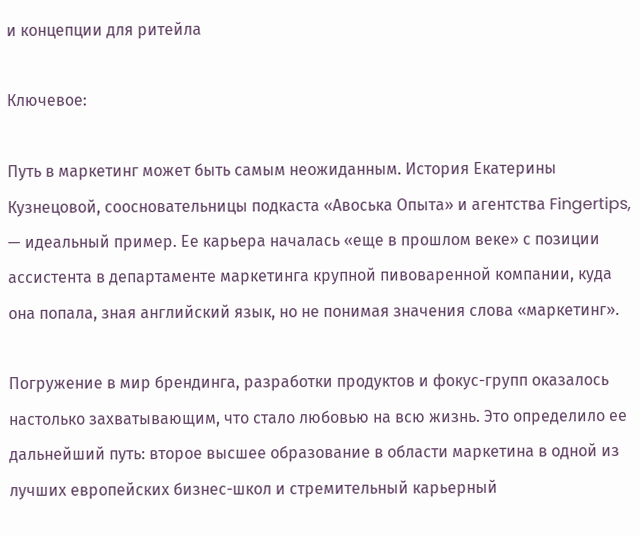и концепции для ритейла

Ключевое:

Путь в маркетинг может быть самым неожиданным. История Екатерины Кузнецовой, соосновательницы подкаста «Авоська Опыта» и агентства Fingertips, — идеальный пример. Ее карьера началась «еще в прошлом веке» с позиции ассистента в департаменте маркетинга крупной пивоваренной компании, куда она попала, зная английский язык, но не понимая значения слова «маркетинг».

Погружение в мир брендинга, разработки продуктов и фокус-групп оказалось настолько захватывающим, что стало любовью на всю жизнь. Это определило ее дальнейший путь: второе высшее образование в области маркетина в одной из лучших европейских бизнес-школ и стремительный карьерный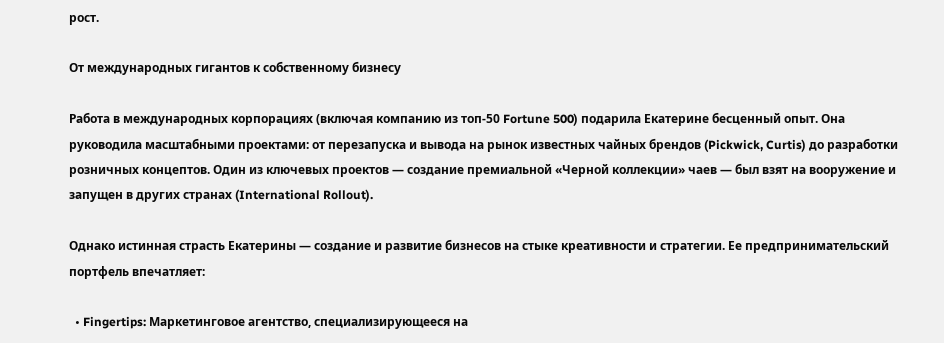рост.

От международных гигантов к собственному бизнесу

Работа в международных корпорациях (включая компанию из топ-50 Fortune 500) подарила Екатерине бесценный опыт. Она руководила масштабными проектами: от перезапуска и вывода на рынок известных чайных брендов (Pickwick, Curtis) до разработки розничных концептов. Один из ключевых проектов — создание премиальной «Черной коллекции» чаев — был взят на вооружение и запущен в других странах (International Rollout).

Однако истинная страсть Екатерины — создание и развитие бизнесов на стыке креативности и стратегии. Ее предпринимательский портфель впечатляет:

  • Fingertips: Маркетинговое агентство, специализирующееся на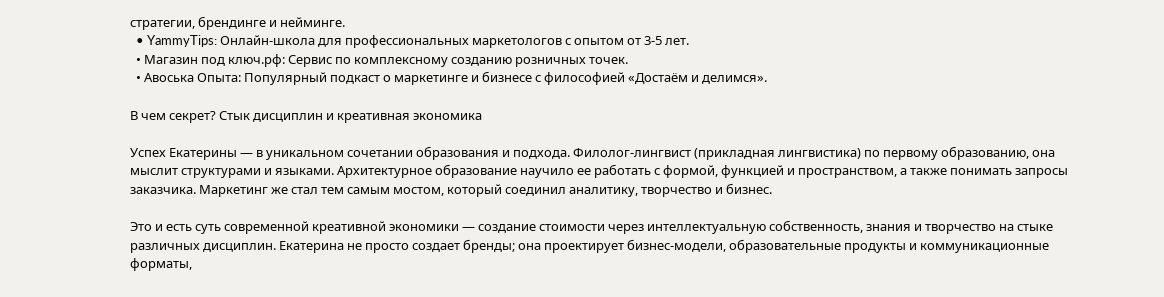стратегии, брендинге и нейминге.
  • YammyTips: Онлайн-школа для профессиональных маркетологов с опытом от 3-5 лет.
  • Магазин под ключ.рф: Сервис по комплексному созданию розничных точек.
  • Авоська Опыта: Популярный подкаст о маркетинге и бизнесе с философией «Достаём и делимся».

В чем секрет? Стык дисциплин и креативная экономика

Успех Екатерины — в уникальном сочетании образования и подхода. Филолог-лингвист (прикладная лингвистика) по первому образованию, она мыслит структурами и языками. Архитектурное образование научило ее работать с формой, функцией и пространством, а также понимать запросы заказчика. Маркетинг же стал тем самым мостом, который соединил аналитику, творчество и бизнес.

Это и есть суть современной креативной экономики — создание стоимости через интеллектуальную собственность, знания и творчество на стыке различных дисциплин. Екатерина не просто создает бренды; она проектирует бизнес-модели, образовательные продукты и коммуникационные форматы,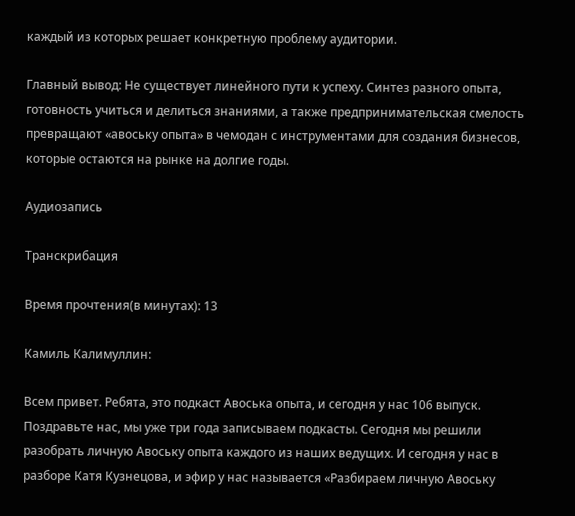каждый из которых решает конкретную проблему аудитории.

Главный вывод: Не существует линейного пути к успеху. Синтез разного опыта, готовность учиться и делиться знаниями, а также предпринимательская смелость превращают «авоську опыта» в чемодан с инструментами для создания бизнесов, которые остаются на рынке на долгие годы.

Аудиозапись

Транскрибация

Время прочтения(в минутах): 13

Камиль Калимуллин:

Всем привет. Ребята, это подкаст Авоська опыта, и сегодня у нас 106 выпуск. Поздравьте нас, мы уже три года записываем подкасты. Сегодня мы решили разобрать личную Авоську опыта каждого из наших ведущих. И сегодня у нас в разборе Катя Кузнецова, и эфир у нас называется «Разбираем личную Авоську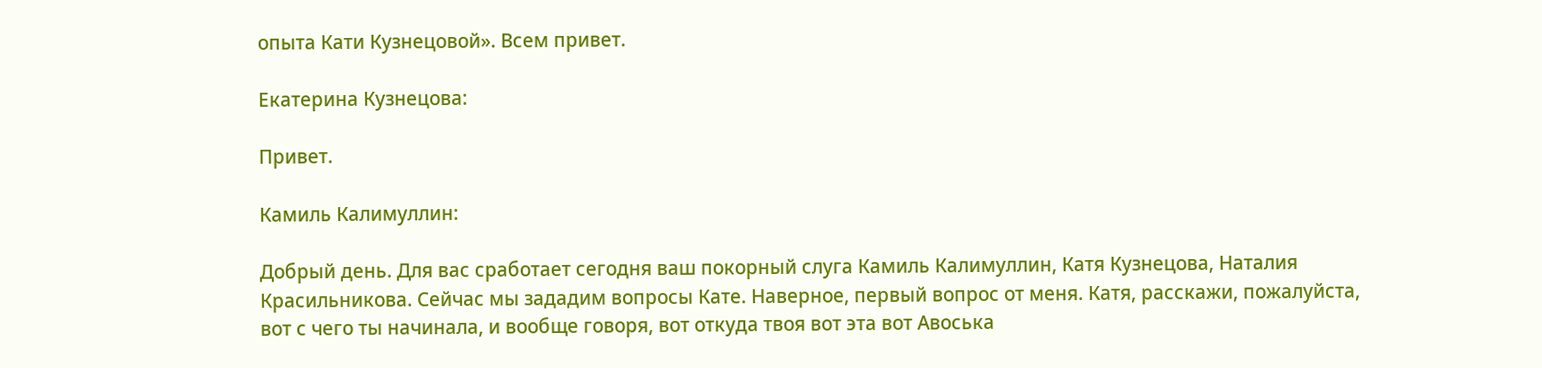опыта Кати Кузнецовой». Всем привет.

Екатерина Кузнецова:

Привет.

Камиль Калимуллин:

Добрый день. Для вас сработает сегодня ваш покорный слуга Камиль Калимуллин, Катя Кузнецова, Наталия Красильникова. Сейчас мы зададим вопросы Кате. Наверное, первый вопрос от меня. Катя, расскажи, пожалуйста, вот с чего ты начинала, и вообще говоря, вот откуда твоя вот эта вот Авоська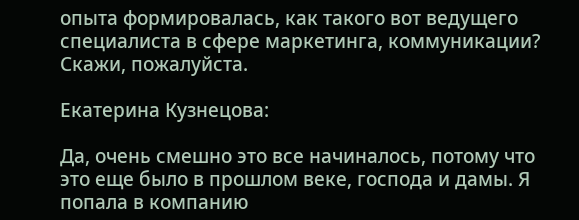опыта формировалась, как такого вот ведущего специалиста в сфере маркетинга, коммуникации? Скажи, пожалуйста.

Екатерина Кузнецова:

Да, очень смешно это все начиналось, потому что это еще было в прошлом веке, господа и дамы. Я попала в компанию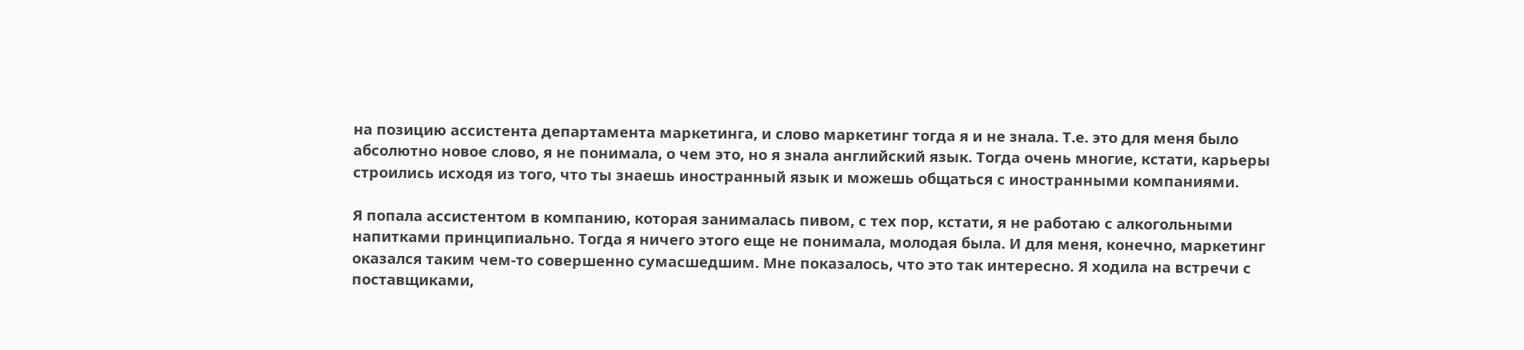на позицию ассистента департамента маркетинга, и слово маркетинг тогда я и не знала. Т.е. это для меня было абсолютно новое слово, я не понимала, о чем это, но я знала английский язык. Тогда очень многие, кстати, карьеры строились исходя из того, что ты знаешь иностранный язык и можешь общаться с иностранными компаниями.

Я попала ассистентом в компанию, которая занималась пивом, с тех пор, кстати, я не работаю с алкогольными напитками принципиально. Тогда я ничего этого еще не понимала, молодая была. И для меня, конечно, маркетинг оказался таким чем-то совершенно сумасшедшим. Мне показалось, что это так интересно. Я ходила на встречи с поставщиками,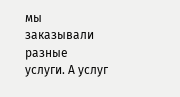мы заказывали разные услуги. А услуг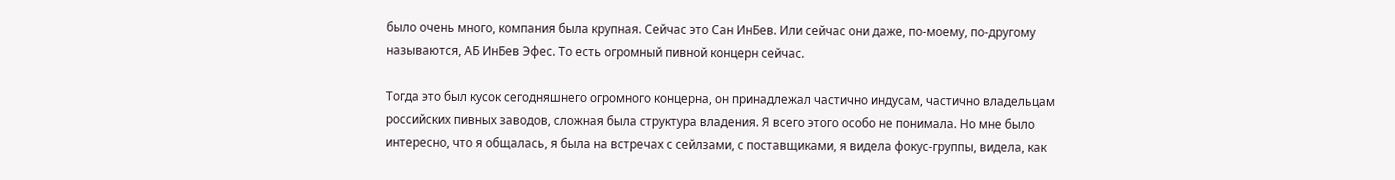было очень много, компания была крупная. Сейчас это Сан ИнБев. Или сейчас они даже, по-моему, по-другому называются, АБ ИнБев Эфес. То есть огромный пивной концерн сейчас.

Тогда это был кусок сегодняшнего огромного концерна, он принадлежал частично индусам, частично владельцам российских пивных заводов, сложная была структура владения. Я всего этого особо не понимала. Но мне было интересно, что я общалась, я была на встречах с сейлзами, с поставщиками, я видела фокус-группы, видела, как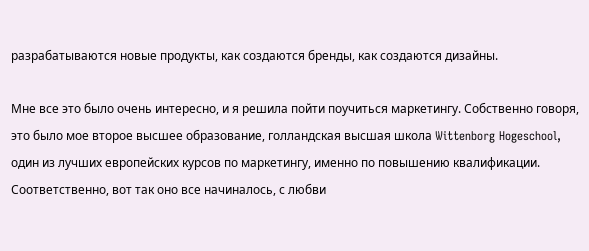разрабатываются новые продукты, как создаются бренды, как создаются дизайны.

Мне все это было очень интересно, и я решила пойти поучиться маркетингу. Собственно говоря, это было мое второе высшее образование, голландская высшая школа Wittenborg Hogeschool, один из лучших европейских курсов по маркетингу, именно по повышению квалификации. Соответственно, вот так оно все начиналось, с любви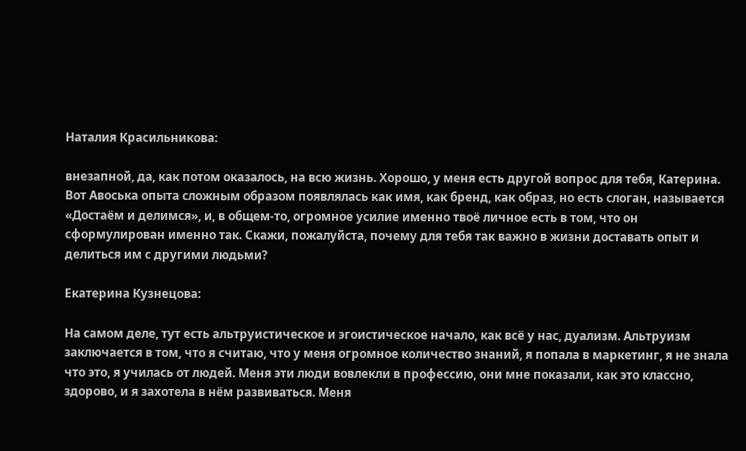Наталия Красильникова:

внезапной, да, как потом оказалось, на всю жизнь. Хорошо, у меня есть другой вопрос для тебя, Катерина. Вот Авоська опыта сложным образом появлялась как имя, как бренд, как образ, но есть слоган, называется «Достаём и делимся», и, в общем-то, огромное усилие именно твоё личное есть в том, что он сформулирован именно так. Скажи, пожалуйста, почему для тебя так важно в жизни доставать опыт и делиться им с другими людьми?

Екатерина Кузнецова:

На самом деле, тут есть альтруистическое и эгоистическое начало, как всё у нас, дуализм. Альтруизм заключается в том, что я считаю, что у меня огромное количество знаний, я попала в маркетинг, я не знала что это, я училась от людей. Меня эти люди вовлекли в профессию, они мне показали, как это классно, здорово, и я захотела в нём развиваться. Меня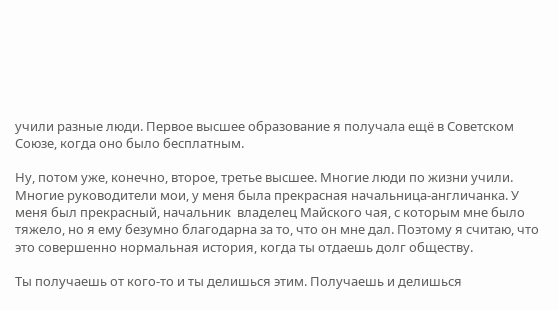учили разные люди. Первое высшее образование я получала ещё в Советском Союзе, когда оно было бесплатным.

Ну, потом уже, конечно, второе, третье высшее. Многие люди по жизни учили. Многие руководители мои, у меня была прекрасная начальница-англичанка. У меня был прекрасный, начальник  владелец Майского чая, с которым мне было тяжело, но я ему безумно благодарна за то, что он мне дал. Поэтому я считаю, что это совершенно нормальная история, когда ты отдаешь долг обществу.

Ты получаешь от кого-то и ты делишься этим. Получаешь и делишься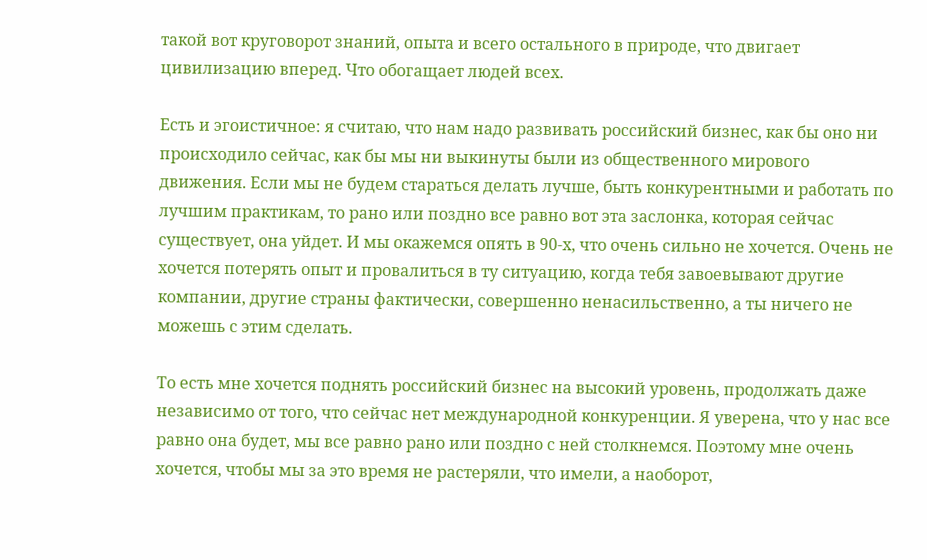такой вот круговорот знаний, опыта и всего остального в природе, что двигает цивилизацию вперед. Что обогащает людей всех.

Есть и эгоистичное: я считаю, что нам надо развивать российский бизнес, как бы оно ни происходило сейчас, как бы мы ни выкинуты были из общественного мирового движения. Если мы не будем стараться делать лучше, быть конкурентными и работать по лучшим практикам, то рано или поздно все равно вот эта заслонка, которая сейчас существует, она уйдет. И мы окажемся опять в 90-х, что очень сильно не хочется. Очень не хочется потерять опыт и провалиться в ту ситуацию, когда тебя завоевывают другие компании, другие страны фактически, совершенно ненасильственно, а ты ничего не можешь с этим сделать.

То есть мне хочется поднять российский бизнес на высокий уровень, продолжать даже независимо от того, что сейчас нет международной конкуренции. Я уверена, что у нас все равно она будет, мы все равно рано или поздно с ней столкнемся. Поэтому мне очень хочется, чтобы мы за это время не растеряли, что имели, а наоборот,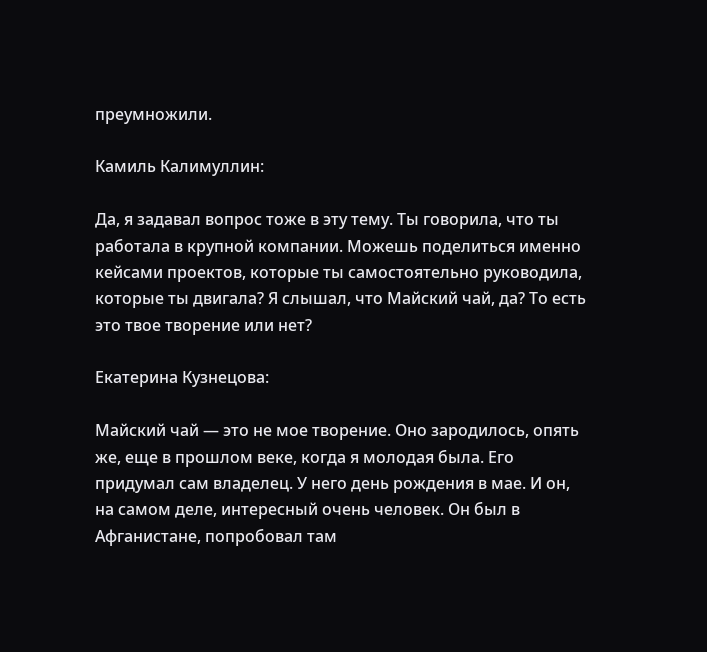преумножили.

Камиль Калимуллин:

Да, я задавал вопрос тоже в эту тему. Ты говорила, что ты работала в крупной компании. Можешь поделиться именно кейсами проектов, которые ты самостоятельно руководила, которые ты двигала? Я слышал, что Майский чай, да? То есть это твое творение или нет?

Екатерина Кузнецова:

Майский чай — это не мое творение. Оно зародилось, опять же, еще в прошлом веке, когда я молодая была. Его придумал сам владелец. У него день рождения в мае. И он, на самом деле, интересный очень человек. Он был в Афганистане, попробовал там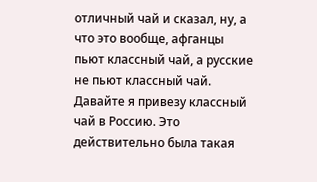отличный чай и сказал, ну, а что это вообще, афганцы пьют классный чай, а русские не пьют классный чай. Давайте я привезу классный чай в Россию. Это действительно была такая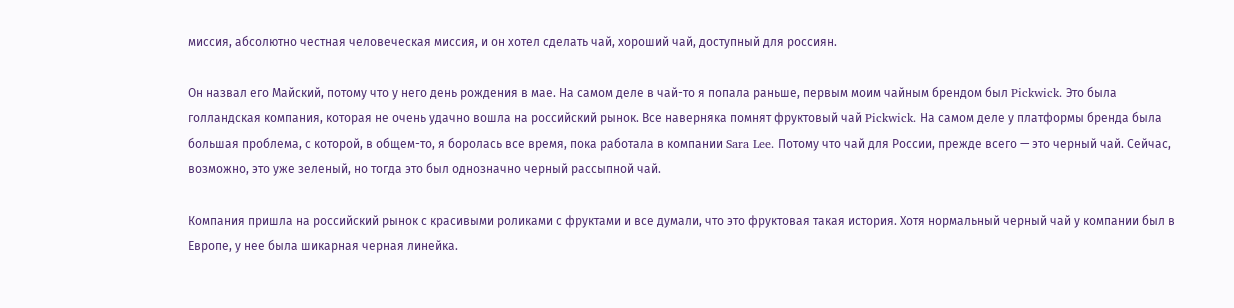миссия, абсолютно честная человеческая миссия, и он хотел сделать чай, хороший чай, доступный для россиян.

Он назвал его Майский, потому что у него день рождения в мае. На самом деле в чай-то я попала раньше, первым моим чайным брендом был Pickwick. Это была голландская компания, которая не очень удачно вошла на российский рынок. Все наверняка помнят фруктовый чай Pickwick. На самом деле у платформы бренда была большая проблема, с которой, в общем-то, я боролась все время, пока работала в компании Sara Lee. Потому что чай для России, прежде всего — это черный чай. Сейчас, возможно, это уже зеленый, но тогда это был однозначно черный рассыпной чай.

Компания пришла на российский рынок с красивыми роликами с фруктами и все думали, что это фруктовая такая история. Хотя нормальный черный чай у компании был в Европе, у нее была шикарная черная линейка.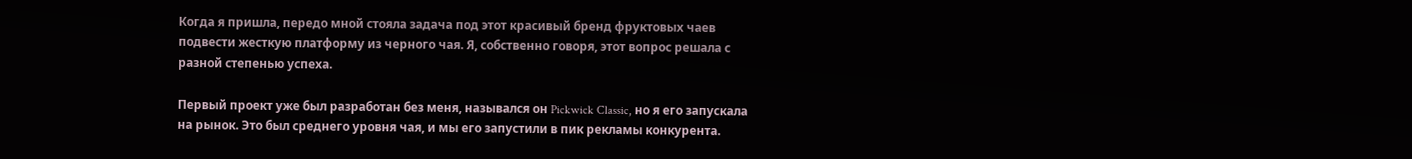Когда я пришла, передо мной стояла задача под этот красивый бренд фруктовых чаев подвести жесткую платформу из черного чая. Я, собственно говоря, этот вопрос решала с разной степенью успеха.

Первый проект уже был разработан без меня, назывался он Pickwick Classic, но я его запускала на рынок. Это был среднего уровня чая, и мы его запустили в пик рекламы конкурента.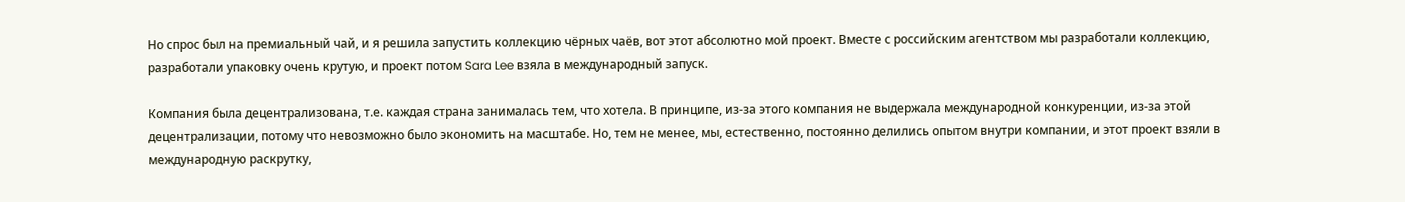Но спрос был на премиальный чай, и я решила запустить коллекцию чёрных чаёв, вот этот абсолютно мой проект. Вместе с российским агентством мы разработали коллекцию, разработали упаковку очень крутую, и проект потом Sara Lee взяла в международный запуск.

Компания была децентрализована, т.е. каждая страна занималась тем, что хотела. В принципе, из-за этого компания не выдержала международной конкуренции, из-за этой децентрализации, потому что невозможно было экономить на масштабе. Но, тем не менее, мы, естественно, постоянно делились опытом внутри компании, и этот проект взяли в международную раскрутку,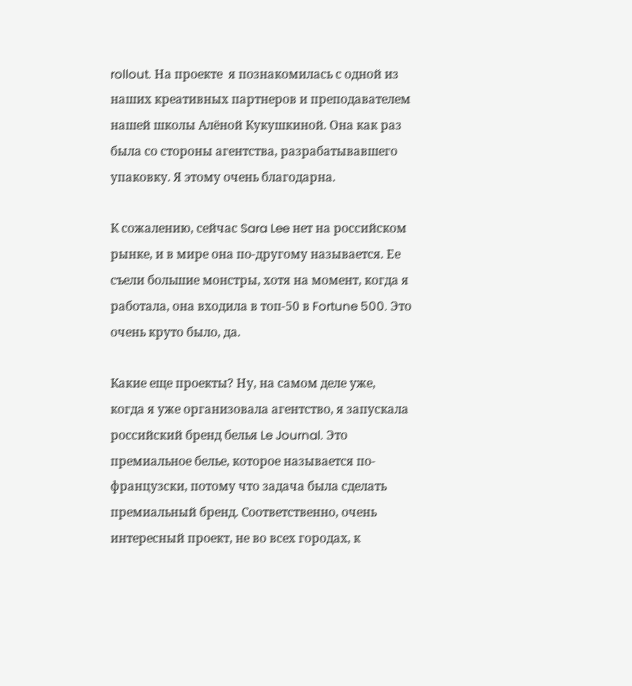rollout. На проекте  я познакомилась с одной из наших креативных партнеров и преподавателем нашей школы Алёной Кукушкиной. Она как раз была со стороны агентства, разрабатывавшего упаковку. Я этому очень благодарна.

К сожалению, сейчас Sara Lee нет на российском рынке, и в мире она по-другому называется. Ее съели большие монстры, хотя на момент, когда я работала, она входила в топ-50 в Fortune 500. Это очень круто было, да.

Какие еще проекты? Ну, на самом деле уже, когда я уже организовала агентство, я запускала российский бренд белья Le Journal. Это премиальное белье, которое называется по-французски, потому что задача была сделать премиальный бренд. Соответственно, очень интересный проект, не во всех городах, к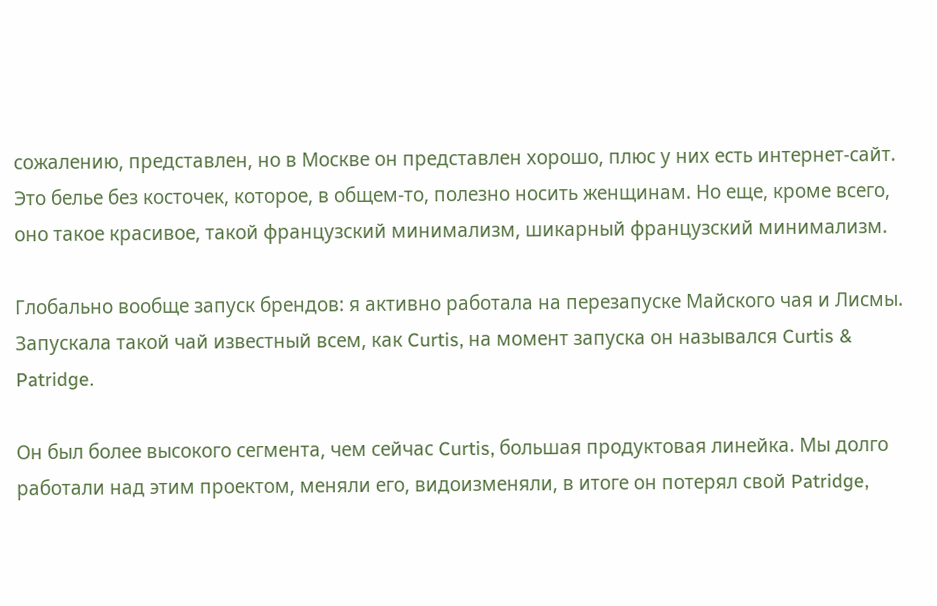сожалению, представлен, но в Москве он представлен хорошо, плюс у них есть интернет-сайт. Это белье без косточек, которое, в общем-то, полезно носить женщинам. Но еще, кроме всего, оно такое красивое, такой французский минимализм, шикарный французский минимализм.

Глобально вообще запуск брендов: я активно работала на перезапуске Майского чая и Лисмы. Запускала такой чай известный всем, как Curtis, на момент запуска он назывался Curtis & Patridge.

Он был более высокого сегмента, чем сейчас Curtis, большая продуктовая линейка. Мы долго работали над этим проектом, меняли его, видоизменяли, в итоге он потерял свой Patridge,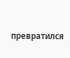превратился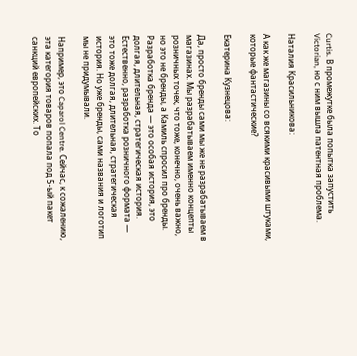Curtis. В промежутке была попытка запустить Victorian, но с ним вышла патентная проблема.

Наталия Красильникова:

А как же магазины со всякими красивыми штуками, которые фантастические?

Екатерина Кузнецова:

Да, просто бренды сами мы же не разрабатываем в магазинах. Мы разрабатываем именно концепты розничных точек, что тоже, конечно, очень важно, но это не бренды, а Камиль спросил про бренды. Разработка бренда — это особая история, это долгая, длительная, стратегическая история. Естественно, разработка розничного формата — это тоже долгая, длительная, стратегическая история. Но уже бренды, сами названия и логотип мы не придумывали.

Например, это Caparol Centre. Сейчас, к сожалению, эта категория товаров попала под 5-ый пакет санкций европейских. То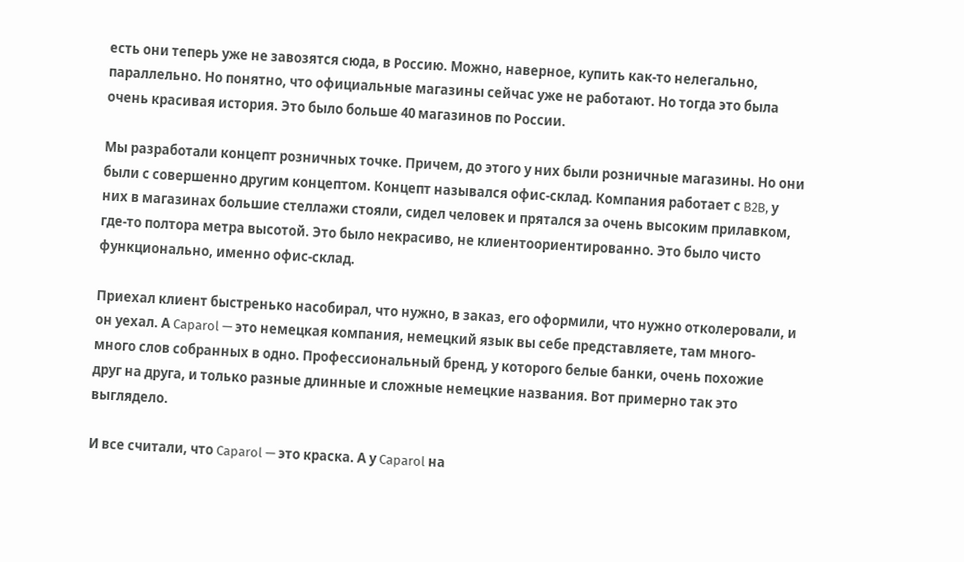есть они теперь уже не завозятся сюда, в Россию. Можно, наверное, купить как-то нелегально, параллельно. Но понятно, что официальные магазины сейчас уже не работают. Но тогда это была очень красивая история. Это было больше 40 магазинов по России.

Мы разработали концепт розничных точке. Причем, до этого у них были розничные магазины. Но они были с совершенно другим концептом. Концепт назывался офис-склад. Компания работает с B2B, у них в магазинах большие стеллажи стояли, сидел человек и прятался за очень высоким прилавком, где-то полтора метра высотой. Это было некрасиво, не клиентоориентированно. Это было чисто функционально, именно офис-склад.

Приехал клиент быстренько насобирал, что нужно, в заказ, его оформили, что нужно отколеровали, и он уехал. А Caparol — это немецкая компания, немецкий язык вы себе представляете, там много-много слов собранных в одно. Профессиональный бренд, у которого белые банки, очень похожие друг на друга, и только разные длинные и сложные немецкие названия. Вот примерно так это выглядело.

И все считали, что Caparol — это краска. А у Caparol на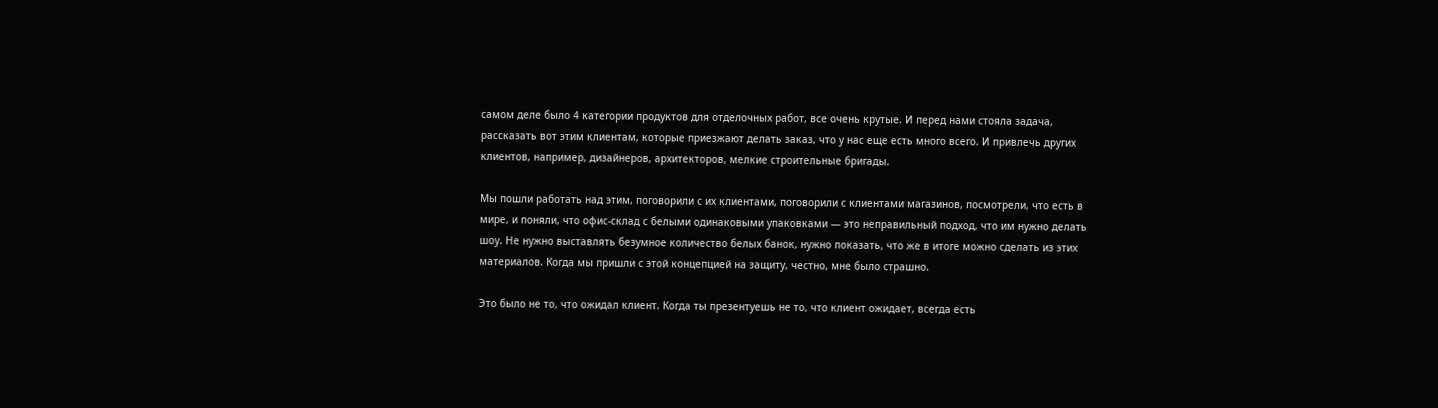самом деле было 4 категории продуктов для отделочных работ, все очень крутые. И перед нами стояла задача, рассказать вот этим клиентам, которые приезжают делать заказ, что у нас еще есть много всего. И привлечь других клиентов, например, дизайнеров, архитекторов, мелкие строительные бригады.

Мы пошли работать над этим, поговорили с их клиентами, поговорили с клиентами магазинов, посмотрели, что есть в мире, и поняли, что офис-склад с белыми одинаковыми упаковками — это неправильный подход, что им нужно делать шоу. Не нужно выставлять безумное количество белых банок, нужно показать, что же в итоге можно сделать из этих материалов. Когда мы пришли с этой концепцией на защиту, честно, мне было страшно.

Это было не то, что ожидал клиент. Когда ты презентуешь не то, что клиент ожидает, всегда есть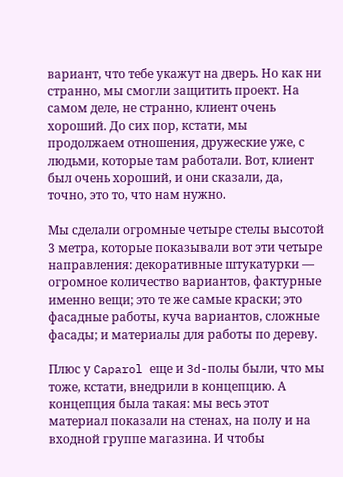вариант, что тебе укажут на дверь. Но как ни странно, мы смогли защитить проект. На самом деле, не странно, клиент очень хороший. До сих пор, кстати, мы продолжаем отношения, дружеские уже, с людьми, которые там работали. Вот, клиент был очень хороший, и они сказали, да, точно, это то, что нам нужно.

Мы сделали огромные четыре стелы высотой 3 метра, которые показывали вот эти четыре направления: декоративные штукатурки — огромное количество вариантов, фактурные именно вещи; это те же самые краски; это фасадные работы, куча вариантов, сложные фасады; и материалы для работы по дереву.

Плюс у Caparol еще и 3d-полы были, что мы тоже, кстати, внедрили в концепцию. А концепция была такая: мы весь этот материал показали на стенах, на полу и на входной группе магазина. И чтобы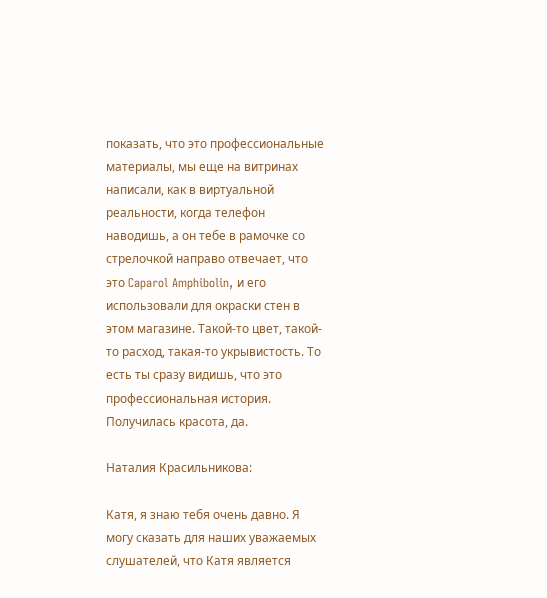показать, что это профессиональные материалы, мы еще на витринах написали, как в виртуальной реальности, когда телефон наводишь, а он тебе в рамочке со стрелочкой направо отвечает, что это Caparol Amphibolin, и его использовали для окраски стен в этом магазине. Такой-то цвет, такой-то расход, такая-то укрывистость. То есть ты сразу видишь, что это профессиональная история. Получилась красота, да.

Наталия Красильникова:

Катя, я знаю тебя очень давно. Я могу сказать для наших уважаемых слушателей, что Катя является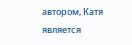автором, Катя является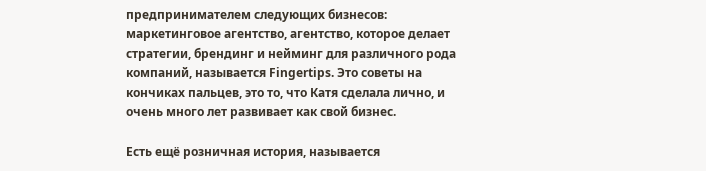предпринимателем следующих бизнесов: маркетинговое агентство, агентство, которое делает стратегии, брендинг и нейминг для различного рода компаний, называется Fingertips. Это советы на кончиках пальцев, это то, что Катя сделала лично, и очень много лет развивает как свой бизнес.

Есть ещё розничная история, называется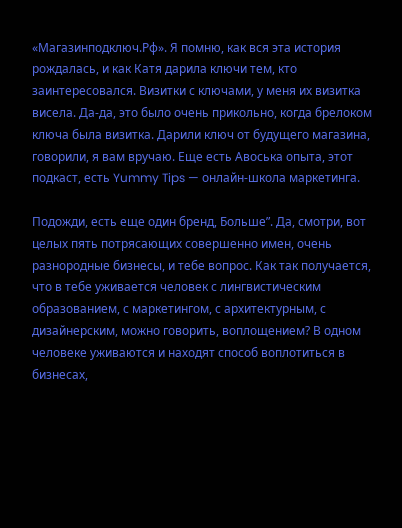«Магазинподключ.Рф». Я помню, как вся эта история рождалась, и как Катя дарила ключи тем, кто заинтересовался. Визитки с ключами, у меня их визитка висела. Да-да, это было очень прикольно, когда брелоком ключа была визитка. Дарили ключ от будущего магазина, говорили, я вам вручаю. Еще есть Авоська опыта, этот подкаст, есть Yummy Tips — онлайн-школа маркетинга.

Подожди, есть еще один бренд, Больше”. Да, смотри, вот целых пять потрясающих совершенно имен, очень разнородные бизнесы, и тебе вопрос. Как так получается, что в тебе уживается человек с лингвистическим образованием, с маркетингом, с архитектурным, с дизайнерским, можно говорить, воплощением? В одном человеке уживаются и находят способ воплотиться в бизнесах,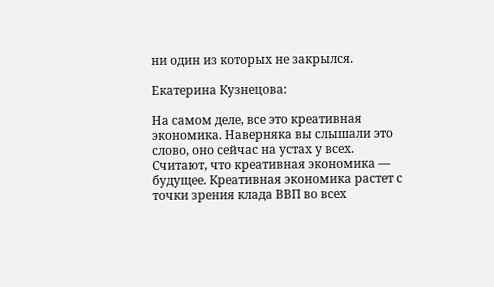ни один из которых не закрылся.

Екатерина Кузнецова:

На самом деле, все это креативная экономика. Наверняка вы слышали это слово, оно сейчас на устах у всех. Считают, что креативная экономика — будущее. Креативная экономика растет с точки зрения клада ВВП во всех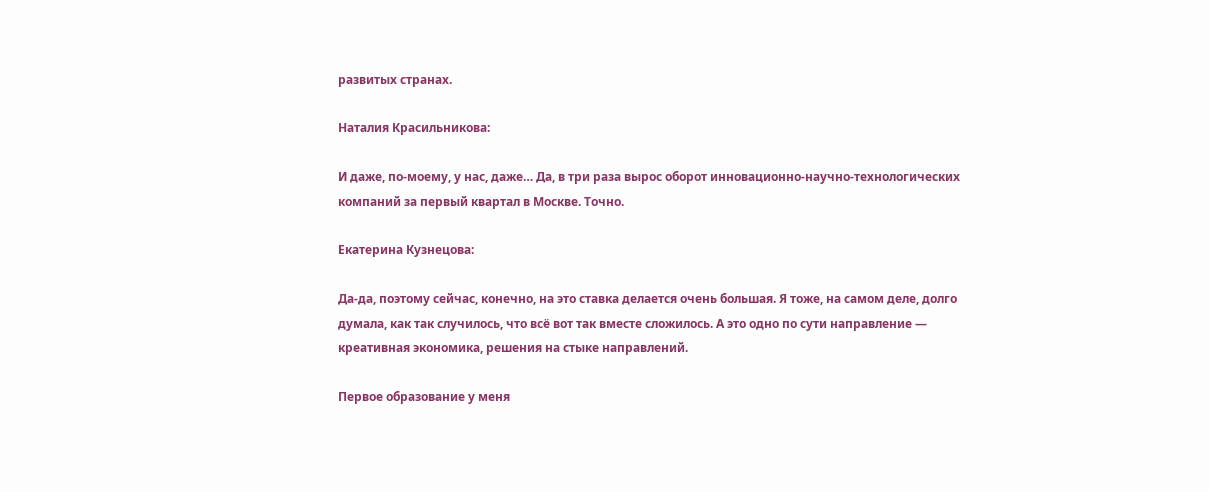развитых странах.

Наталия Красильникова:

И даже, по-моему, у нас, даже… Да, в три раза вырос оборот инновационно-научно-технологических компаний за первый квартал в Москве. Точно.

Екатерина Кузнецова:

Да-да, поэтому сейчас, конечно, на это ставка делается очень большая. Я тоже, на самом деле, долго думала, как так случилось, что всё вот так вместе сложилось. А это одно по сути направление — креативная экономика, решения на стыке направлений.

Первое образование у меня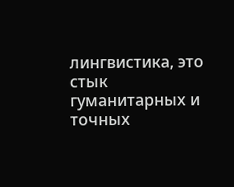лингвистика, это стык гуманитарных и точных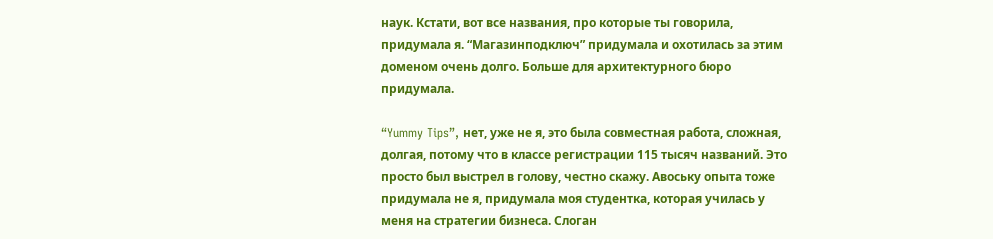наук. Кстати, вот все названия, про которые ты говорила, придумала я. “Магазинподключ” придумала и охотилась за этим доменом очень долго. Больше для архитектурного бюро придумала.

“Yummy Tips”, нет, уже не я, это была совместная работа, сложная, долгая, потому что в классе регистрации 115 тысяч названий. Это просто был выстрел в голову, честно скажу. Авоську опыта тоже придумала не я, придумала моя студентка, которая училась у меня на стратегии бизнеса. Слоган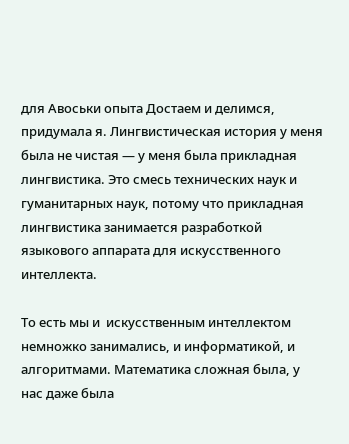для Авоськи опыта Достаем и делимся, придумала я. Лингвистическая история у меня была не чистая — у меня была прикладная лингвистика. Это смесь технических наук и гуманитарных наук, потому что прикладная лингвистика занимается разработкой языкового аппарата для искусственного интеллекта.

То есть мы и  искусственным интеллектом немножко занимались, и информатикой, и алгоритмами. Математика сложная была, у нас даже была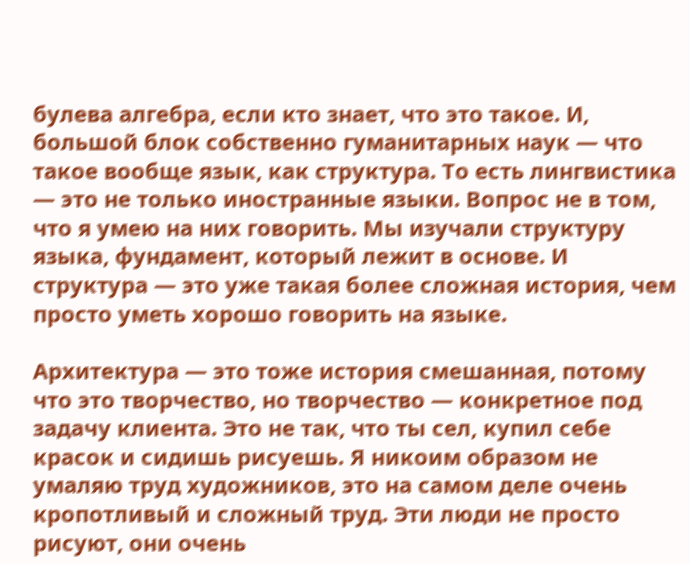булева алгебра, если кто знает, что это такое. И, большой блок собственно гуманитарных наук — что такое вообще язык, как структура. То есть лингвистика — это не только иностранные языки. Вопрос не в том, что я умею на них говорить. Мы изучали структуру языка, фундамент, который лежит в основе. И структура — это уже такая более сложная история, чем просто уметь хорошо говорить на языке.

Архитектура — это тоже история смешанная, потому что это творчество, но творчество — конкретное под задачу клиента. Это не так, что ты сел, купил себе красок и сидишь рисуешь. Я никоим образом не умаляю труд художников, это на самом деле очень кропотливый и сложный труд. Эти люди не просто рисуют, они очень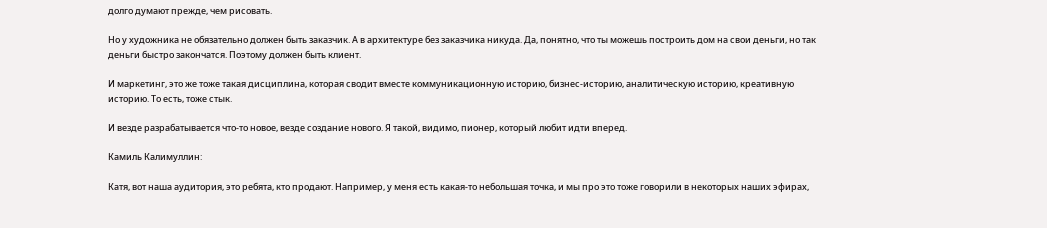долго думают прежде, чем рисовать.

Но у художника не обязательно должен быть заказчик. А в архитектуре без заказчика никуда. Да, понятно, что ты можешь построить дом на свои деньги, но так деньги быстро закончатся. Поэтому должен быть клиент.

И маркетинг, это же тоже такая дисциплина, которая сводит вместе коммуникационную историю, бизнес-историю, аналитическую историю, креативную историю. То есть, тоже стык.

И везде разрабатывается что-то новое, везде создание нового. Я такой, видимо, пионер, который любит идти вперед.

Камиль Калимуллин:

Катя, вот наша аудитория, это ребята, кто продают. Например, у меня есть какая-то небольшая точка, и мы про это тоже говорили в некоторых наших эфирах,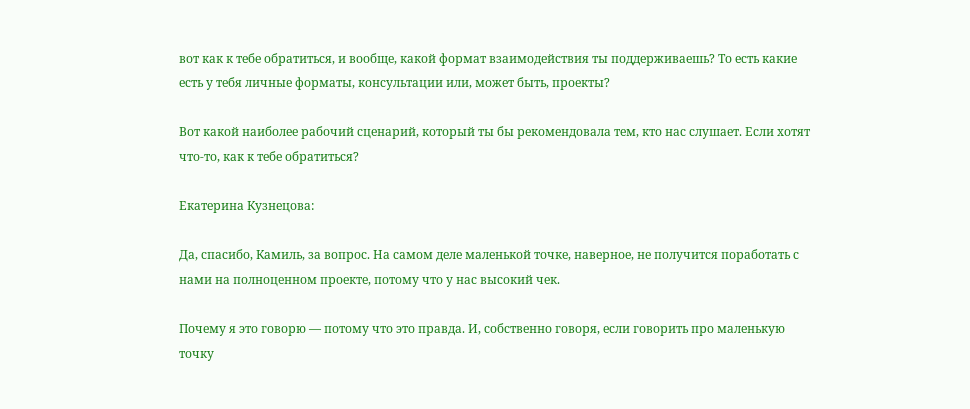вот как к тебе обратиться, и вообще, какой формат взаимодействия ты поддерживаешь? То есть какие есть у тебя личные форматы, консультации или, может быть, проекты?

Вот какой наиболее рабочий сценарий, который ты бы рекомендовала тем, кто нас слушает. Если хотят что-то, как к тебе обратиться?

Екатерина Кузнецова:

Да, спасибо, Камиль, за вопрос. На самом деле маленькой точке, наверное, не получится поработать с нами на полноценном проекте, потому что у нас высокий чек.

Почему я это говорю — потому что это правда. И, собственно говоря, если говорить про маленькую точку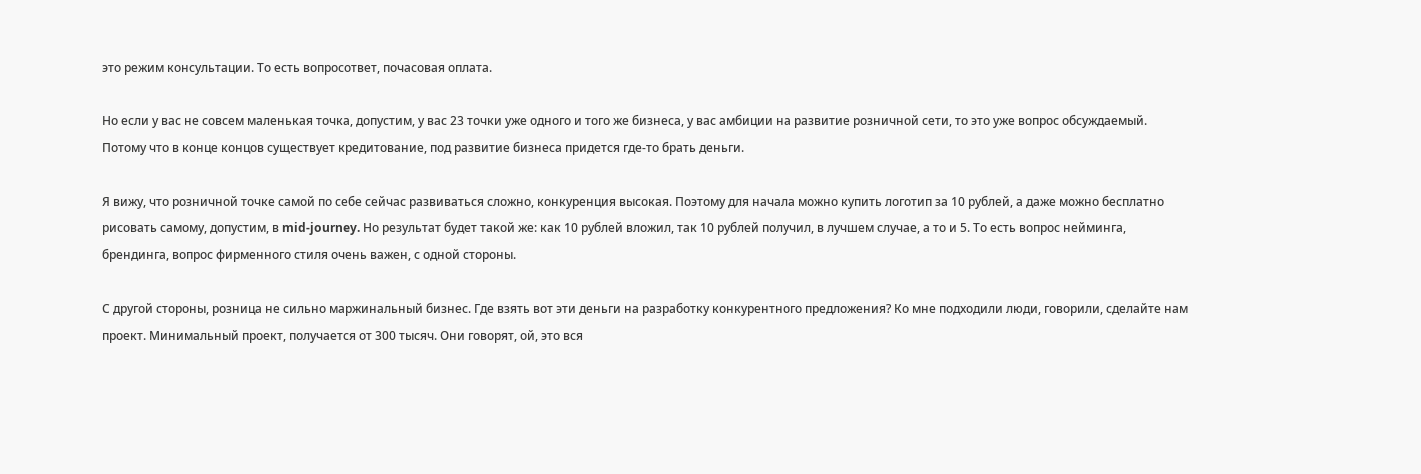это режим консультации. То есть вопросответ, почасовая оплата.

Но если у вас не совсем маленькая точка, допустим, у вас 23 точки уже одного и того же бизнеса, у вас амбиции на развитие розничной сети, то это уже вопрос обсуждаемый. Потому что в конце концов существует кредитование, под развитие бизнеса придется где-то брать деньги.

Я вижу, что розничной точке самой по себе сейчас развиваться сложно, конкуренция высокая. Поэтому для начала можно купить логотип за 10 рублей, а даже можно бесплатно рисовать самому, допустим, в mid-journey. Но результат будет такой же: как 10 рублей вложил, так 10 рублей получил, в лучшем случае, а то и 5. То есть вопрос нейминга, брендинга, вопрос фирменного стиля очень важен, с одной стороны.

С другой стороны, розница не сильно маржинальный бизнес. Где взять вот эти деньги на разработку конкурентного предложения? Ко мне подходили люди, говорили, сделайте нам проект. Минимальный проект, получается от 300 тысяч. Они говорят, ой, это вся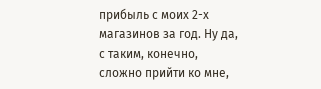прибыль с моих 2-х магазинов за год. Ну да, с таким, конечно, сложно прийти ко мне,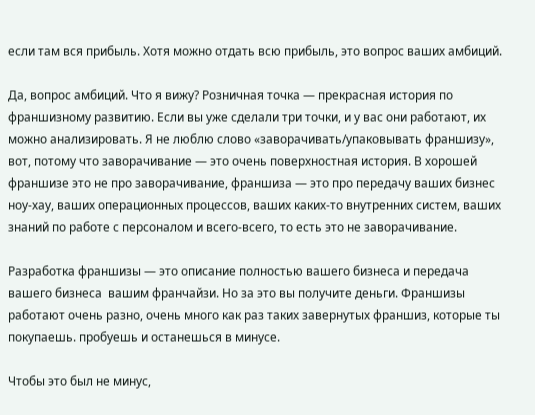если там вся прибыль. Хотя можно отдать всю прибыль, это вопрос ваших амбиций.

Да, вопрос амбиций. Что я вижу? Розничная точка — прекрасная история по франшизному развитию. Если вы уже сделали три точки, и у вас они работают, их можно анализировать. Я не люблю слово «заворачивать/упаковывать франшизу», вот, потому что заворачивание — это очень поверхностная история. В хорошей франшизе это не про заворачивание, франшиза — это про передачу ваших бизнес ноу-хау, ваших операционных процессов, ваших каких-то внутренних систем, ваших знаний по работе с персоналом и всего-всего, то есть это не заворачивание.

Разработка франшизы — это описание полностью вашего бизнеса и передача вашего бизнеса  вашим франчайзи. Но за это вы получите деньги. Франшизы работают очень разно, очень много как раз таких завернутых франшиз, которые ты покупаешь. пробуешь и останешься в минусе.

Чтобы это был не минус,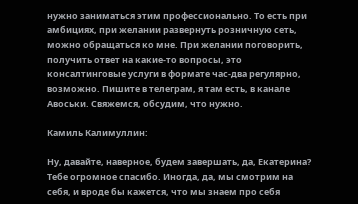нужно заниматься этим профессионально. То есть при амбициях, при желании развернуть розничную сеть, можно обращаться ко мне. При желании поговорить, получить ответ на какие-то вопросы, это консалтинговые услуги в формате час-два регулярно, возможно. Пишите в телеграм, я там есть, в канале Авоськи. Свяжемся, обсудим, что нужно.

Камиль Калимуллин:

Ну, давайте, наверное, будем завершать, да, Екатерина? Тебе огромное спасибо. Иногда, да, мы смотрим на себя, и вроде бы кажется, что мы знаем про себя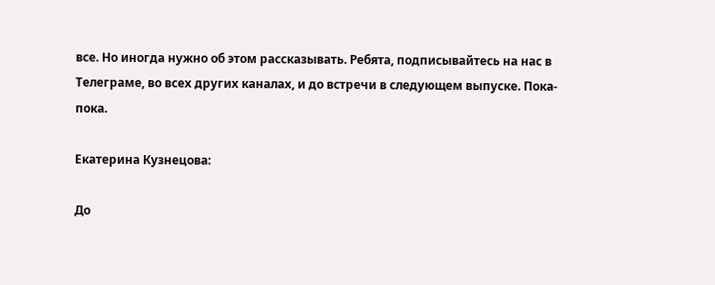все. Но иногда нужно об этом рассказывать. Ребята, подписывайтесь на нас в Телеграме, во всех других каналах, и до встречи в следующем выпуске. Пока-пока.

Екатерина Кузнецова:

До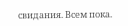свидания. Всем пока.